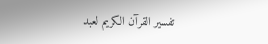تفسير القرآن الكريم لعبد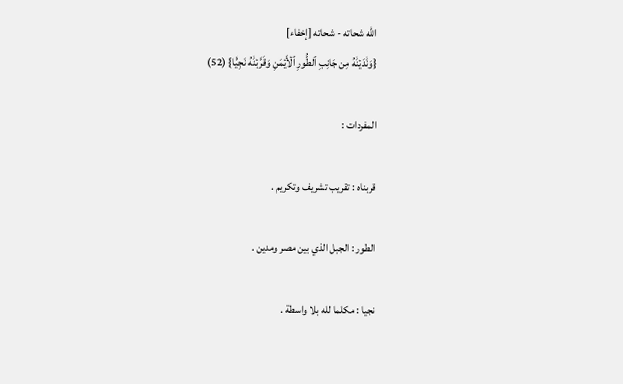الله شحاته - شحاته [إخفاء]
{وَنَٰدَيۡنَٰهُ مِن جَانِبِ ٱلطُّورِ ٱلۡأَيۡمَنِ وَقَرَّبۡنَٰهُ نَجِيّٗا} (52)

المفردات :

قربناه : تقريب تشريف وتكريم .

الطور : الجبل الذي بين مصر ومدين .

نجيا : مكلما لله بلا واسطة .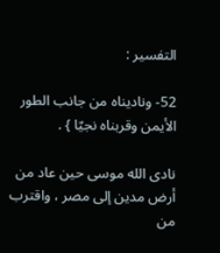التفسير :

52- وناديناه من جانب الطور الأيمن وقربناه نجيّا } .

نادى الله موسى حين عاد من أرض مدين إلى مصر ، واقترب من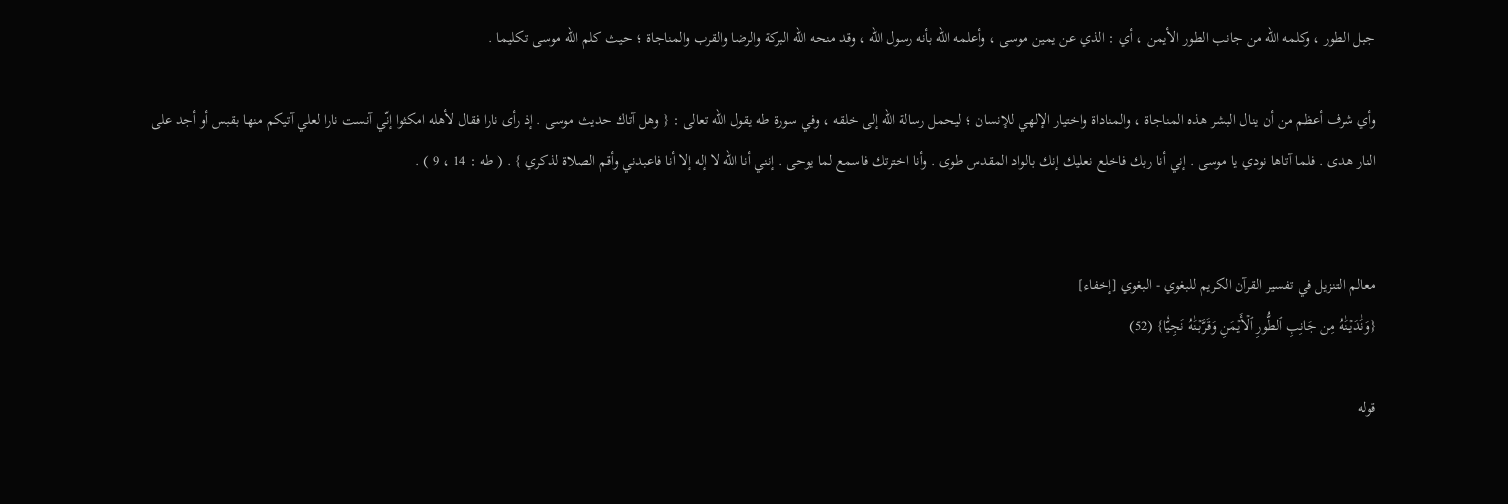جبل الطور ، وكلمه الله من جانب الطور الأيمن ، أي : الذي عن يمين موسى ، وأعلمه الله بأنه رسول الله ، وقد منحه الله البركة والرضا والقرب والمناجاة ؛ حيث كلم الله موسى تكليما .

وأي شرف أعظم من أن ينال البشر هذه المناجاة ، والمناداة واختيار الإلهي للإنسان ؛ ليحمل رسالة الله إلى خلقه ، وفي سورة طه يقول الله تعالى : { وهل آتاك حديث موسى . إذ رأى نارا فقال لأهله امكثوا إنّي آنست نارا لعلي آتيكم منها بقبس أو أجد على النار هدى . فلما آتاها نودي يا موسى . إني أنا ربك فاخلع نعليك إنك بالواد المقدس طوى . وأنا اخترتك فاسمع لما يوحى . إنني أنا الله لا إله إلا أنا فاعبدني وأقم الصلاة لذكري } . ( طه : 14 ، 9 ) .


معالم التنزيل في تفسير القرآن الكريم للبغوي - البغوي [إخفاء]
{وَنَٰدَيۡنَٰهُ مِن جَانِبِ ٱلطُّورِ ٱلۡأَيۡمَنِ وَقَرَّبۡنَٰهُ نَجِيّٗا} (52)

قوله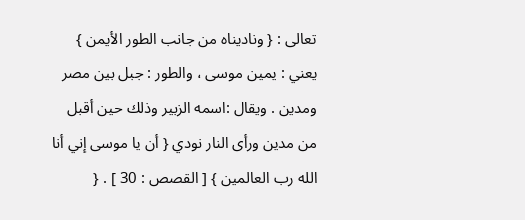تعالى : { وناديناه من جانب الطور الأيمن } يعني : يمين موسى ، والطور : جبل بين مصر ومدين . ويقال :اسمه الزبير وذلك حين أقبل من مدين ورأى النار نودي { أن يا موسى إني أنا الله رب العالمين } [ القصص : 30 ] . {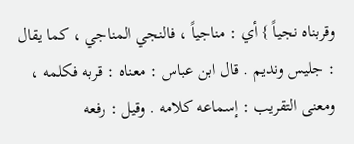وقربناه نجياً } أي : مناجياً ، فالنجي المناجي ، كما يقال : جليس ونديم . قال ابن عباس : معناه : قربه فكلمه ، ومعنى التقريب : إسماعه كلامه . وقيل : رفعه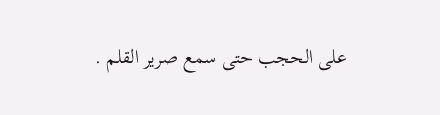على الحجب حتى سمع صرير القلم .